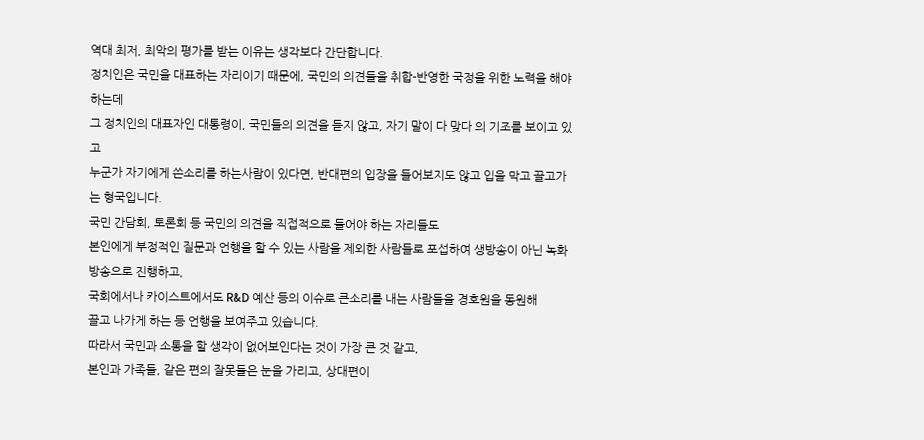역대 최저, 최악의 평가를 받는 이유는 생각보다 간단합니다.
정치인은 국민을 대표하는 자리이기 때문에, 국민의 의견들을 취합-반영한 국정을 위한 노력을 해야하는데
그 정치인의 대표자인 대통령이, 국민들의 의견을 듣지 않고, 자기 말이 다 맞다 의 기조를 보이고 있고
누군가 자기에게 쓴소리를 하는사람이 있다면, 반대편의 입장을 들어보지도 않고 입을 막고 끌고가는 형국입니다.
국민 간담회, 토론회 등 국민의 의견을 직접적으로 들어야 하는 자리들도
본인에게 부정적인 질문과 언행을 할 수 있는 사람을 제외한 사람들로 포섭하여 생방송이 아닌 녹화방송으로 진행하고,
국회에서나 카이스트에서도 R&D 예산 등의 이슈로 큰소리를 내는 사람들을 경호원을 동원해
끌고 나가게 하는 등 언행을 보여주고 있습니다.
따라서 국민과 소통을 할 생각이 없어보인다는 것이 가장 큰 것 같고,
본인과 가족들, 같은 편의 잘못들은 눈을 가리고, 상대편이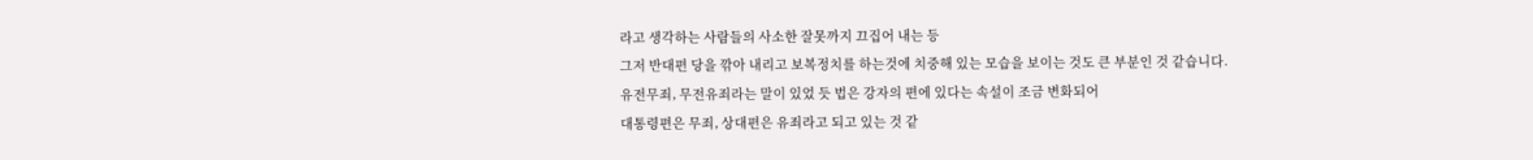라고 생각하는 사람들의 사소한 잘못까지 끄집어 내는 등
그저 반대편 당을 깎아 내리고 보복정치를 하는것에 치중해 있는 모습을 보이는 것도 큰 부분인 것 같습니다.
유전무죄, 무전유죄라는 말이 있었 듯 법은 강자의 편에 있다는 속설이 조금 변화되어
대통령편은 무죄, 상대편은 유죄라고 되고 있는 것 같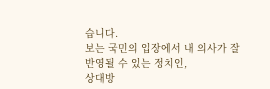습니다.
보는 국민의 입장에서 내 의사가 잘 반영될 수 있는 정치인,
상대방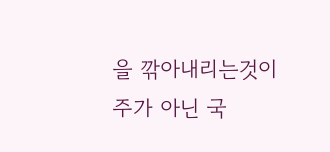을 깎아내리는것이 주가 아닌 국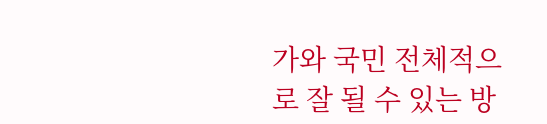가와 국민 전체적으로 잘 될 수 있는 방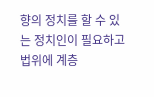향의 정치를 할 수 있는 정치인이 필요하고
법위에 계층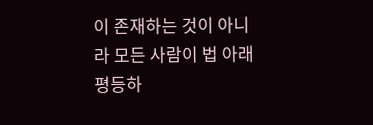이 존재하는 것이 아니라 모든 사람이 법 아래 평등하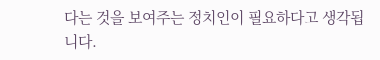다는 것을 보여주는 정치인이 필요하다고 생각됩니다.